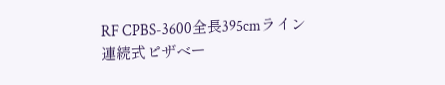RF CPBS-3600全長395cmライン
連続式ピザベー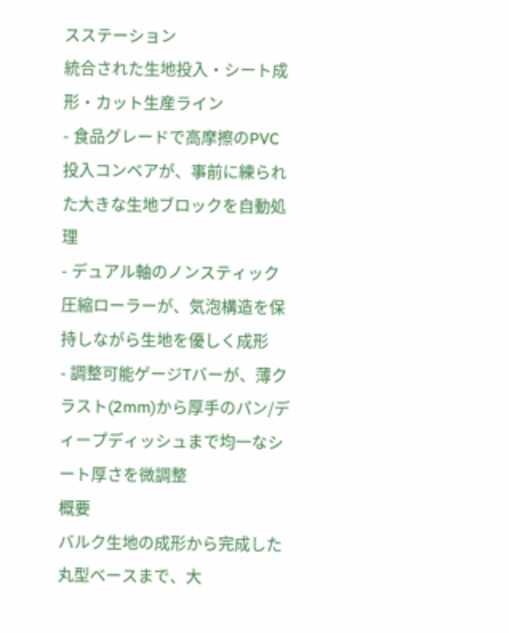スステーション
統合された生地投入・シート成形・カット生産ライン
- 食品グレードで高摩擦のPVC投入コンベアが、事前に練られた大きな生地ブロックを自動処理
- デュアル軸のノンスティック圧縮ローラーが、気泡構造を保持しながら生地を優しく成形
- 調整可能ゲージTバーが、薄クラスト(2mm)から厚手のパン/ディープディッシュまで均一なシート厚さを微調整
概要
バルク生地の成形から完成した丸型ベースまで、大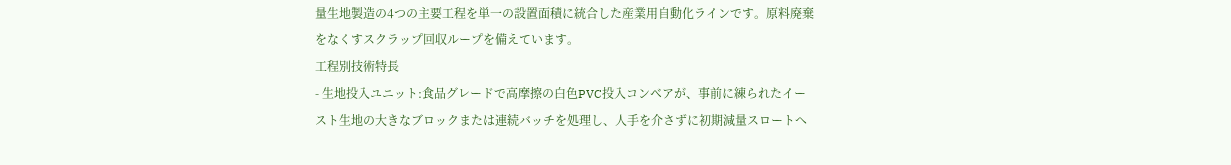量生地製造の4つの主要工程を単一の設置面積に統合した産業用自動化ラインです。原料廃棄をなくすスクラップ回収ループを備えています。
工程別技術特長
- 生地投入ユニット:食品グレードで高摩擦の白色PVC投入コンベアが、事前に練られたイースト生地の大きなブロックまたは連続バッチを処理し、人手を介さずに初期減量スロートへ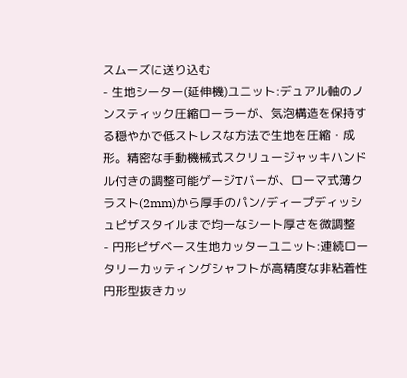スムーズに送り込む
- 生地シーター(延伸機)ユニット:デュアル軸のノンスティック圧縮ローラーが、気泡構造を保持する穏やかで低ストレスな方法で生地を圧縮・成形。精密な手動機械式スクリュージャッキハンドル付きの調整可能ゲージTバーが、ローマ式薄クラスト(2mm)から厚手のパン/ディープディッシュピザスタイルまで均一なシート厚さを微調整
- 円形ピザベース生地カッターユニット:連続ロータリーカッティングシャフトが高精度な非粘着性円形型抜きカッ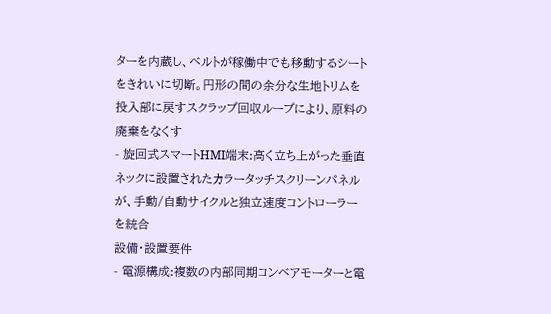ターを内蔵し、ベルトが稼働中でも移動するシートをきれいに切断。円形の間の余分な生地トリムを投入部に戻すスクラップ回収ループにより、原料の廃棄をなくす
- 旋回式スマートHMI端末:高く立ち上がった垂直ネックに設置されたカラータッチスクリーンパネルが、手動/自動サイクルと独立速度コントローラーを統合
設備・設置要件
- 電源構成:複数の内部同期コンベアモーターと電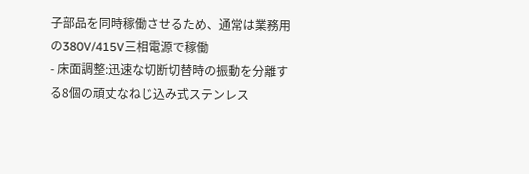子部品を同時稼働させるため、通常は業務用の380V/415V三相電源で稼働
- 床面調整:迅速な切断切替時の振動を分離する8個の頑丈なねじ込み式ステンレス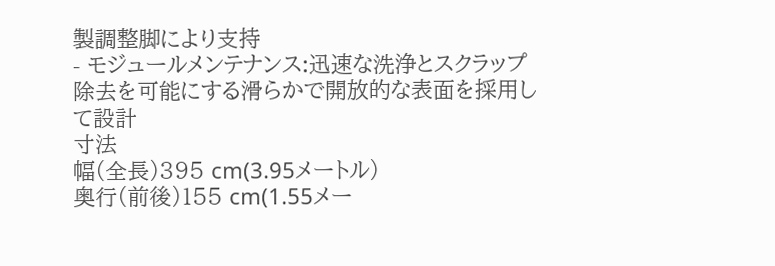製調整脚により支持
- モジュールメンテナンス:迅速な洗浄とスクラップ除去を可能にする滑らかで開放的な表面を採用して設計
寸法
幅(全長)395 cm(3.95メートル)
奥行(前後)155 cm(1.55メー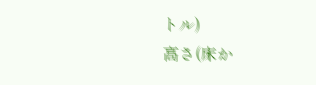トル)
高さ(床か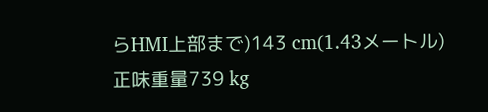らHMI上部まで)143 cm(1.43メートル)
正味重量739 kg